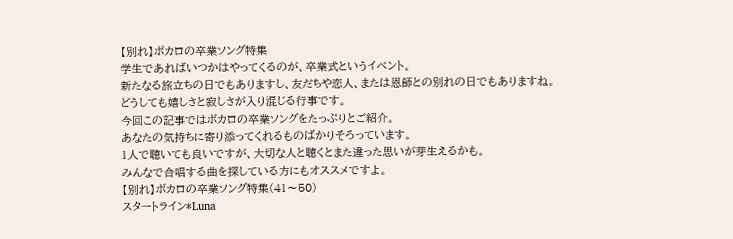【別れ】ボカロの卒業ソング特集
学生であればいつかはやってくるのが、卒業式というイベント。
新たなる旅立ちの日でもありますし、友だちや恋人、または恩師との別れの日でもありますね。
どうしても嬉しさと寂しさが入り混じる行事です。
今回この記事ではボカロの卒業ソングをたっぷりとご紹介。
あなたの気持ちに寄り添ってくれるものばかりそろっています。
1人で聴いても良いですが、大切な人と聴くとまた違った思いが芽生えるかも。
みんなで合唱する曲を探している方にもオススメですよ。
【別れ】ボカロの卒業ソング特集(41〜50)
スタートライン*Luna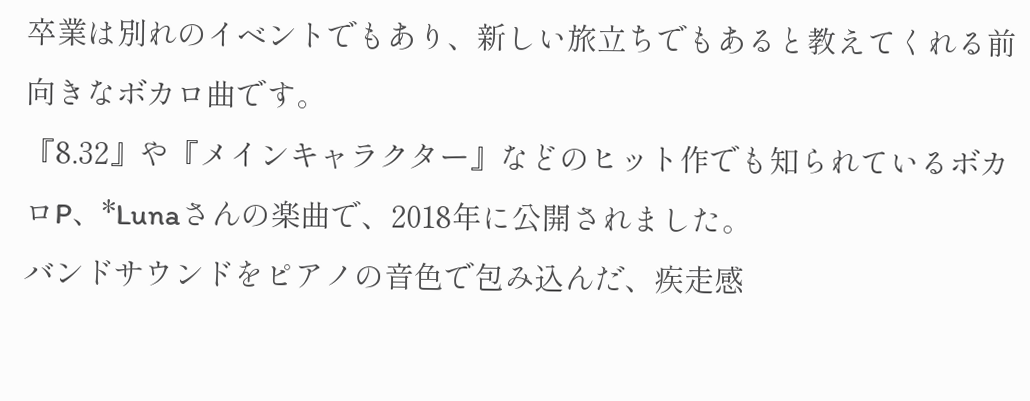卒業は別れのイベントでもあり、新しい旅立ちでもあると教えてくれる前向きなボカロ曲です。
『8.32』や『メインキャラクター』などのヒット作でも知られているボカロP、*Lunaさんの楽曲で、2018年に公開されました。
バンドサウンドをピアノの音色で包み込んだ、疾走感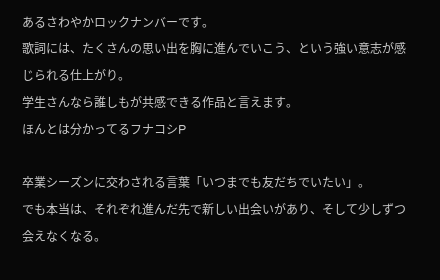あるさわやかロックナンバーです。
歌詞には、たくさんの思い出を胸に進んでいこう、という強い意志が感じられる仕上がり。
学生さんなら誰しもが共感できる作品と言えます。
ほんとは分かってるフナコシP

卒業シーズンに交わされる言葉「いつまでも友だちでいたい」。
でも本当は、それぞれ進んだ先で新しい出会いがあり、そして少しずつ会えなくなる。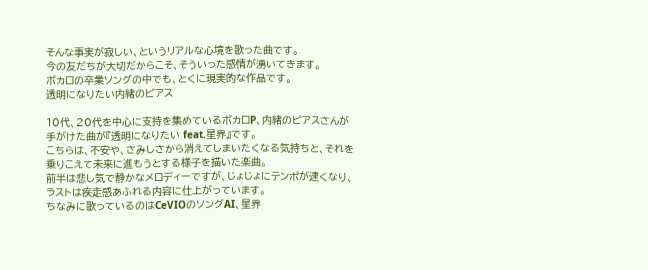そんな事実が寂しい、というリアルな心境を歌った曲です。
今の友だちが大切だからこそ、そういった感情が湧いてきます。
ボカロの卒業ソングの中でも、とくに現実的な作品です。
透明になりたい内緒のピアス

10代、20代を中心に支持を集めているボカロP、内緒のピアスさんが手がけた曲が『透明になりたい feat.星界』です。
こちらは、不安や、さみしさから消えてしまいたくなる気持ちと、それを乗りこえて未来に進もうとする様子を描いた楽曲。
前半は悲し気で静かなメロディーですが、じょじょにテンポが速くなり、ラストは疾走感あふれる内容に仕上がっています。
ちなみに歌っているのはCeVIOのソングAI、星界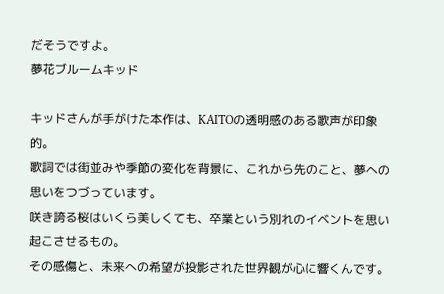だそうですよ。
夢花ブルームキッド

キッドさんが手がけた本作は、KAITOの透明感のある歌声が印象的。
歌詞では街並みや季節の変化を背景に、これから先のこと、夢への思いをつづっています。
咲き誇る桜はいくら美しくても、卒業という別れのイベントを思い起こさせるもの。
その感傷と、未来への希望が投影された世界観が心に響くんです。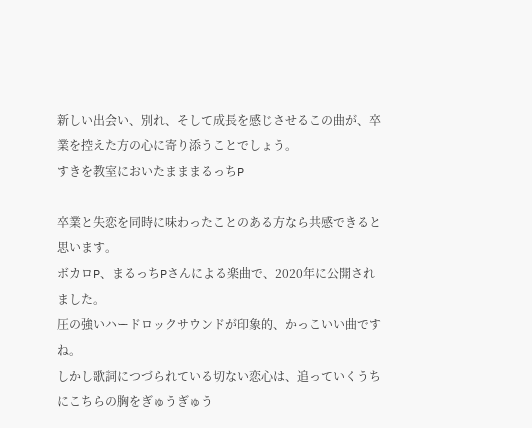新しい出会い、別れ、そして成長を感じさせるこの曲が、卒業を控えた方の心に寄り添うことでしょう。
すきを教室においたまままるっちP

卒業と失恋を同時に味わったことのある方なら共感できると思います。
ボカロP、まるっちPさんによる楽曲で、2020年に公開されました。
圧の強いハードロックサウンドが印象的、かっこいい曲ですね。
しかし歌詞につづられている切ない恋心は、追っていくうちにこちらの胸をぎゅうぎゅう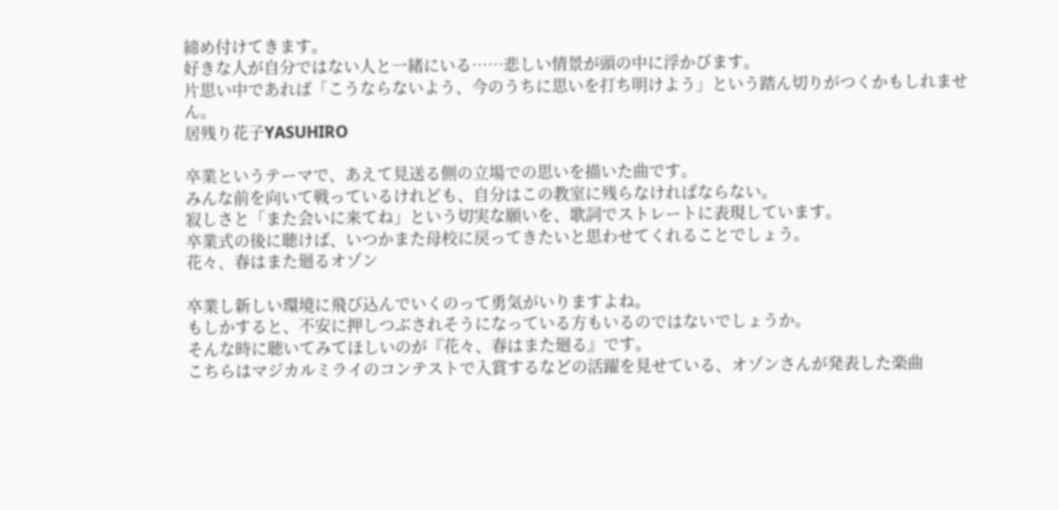締め付けてきます。
好きな人が自分ではない人と一緒にいる……悲しい情景が頭の中に浮かびます。
片思い中であれば「こうならないよう、今のうちに思いを打ち明けよう」という踏ん切りがつくかもしれません。
居残り花子YASUHIRO

卒業というテーマで、あえて見送る側の立場での思いを描いた曲です。
みんな前を向いて戦っているけれども、自分はこの教室に残らなければならない。
寂しさと「また会いに来てね」という切実な願いを、歌詞でストレートに表現しています。
卒業式の後に聴けば、いつかまた母校に戻ってきたいと思わせてくれることでしょう。
花々、春はまた廻るオゾン

卒業し新しい環境に飛び込んでいくのって勇気がいりますよね。
もしかすると、不安に押しつぶされそうになっている方もいるのではないでしょうか。
そんな時に聴いてみてほしいのが『花々、春はまた廻る』です。
こちらはマジカルミライのコンテストで入賞するなどの活躍を見せている、オゾンさんが発表した楽曲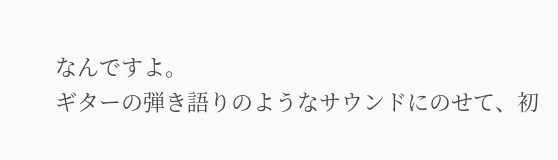なんですよ。
ギターの弾き語りのようなサウンドにのせて、初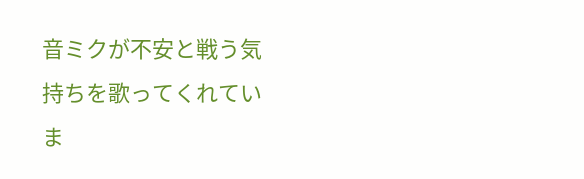音ミクが不安と戦う気持ちを歌ってくれていま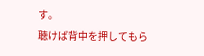す。
聴けば背中を押してもら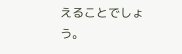えることでしょう。